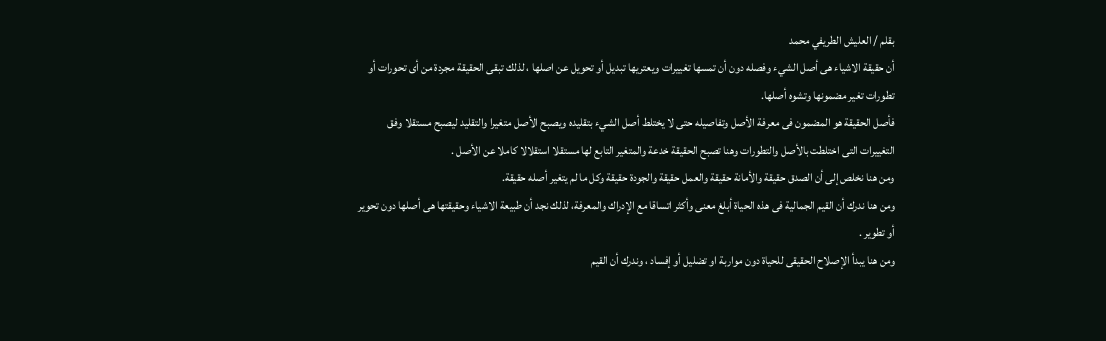بقلم / العليش الطريفي محمد
أن حقيقة الاشياء هى أصل الشيء وفصله دون أن تمسها تغييرات ويعتريها تبديل أو تحويل عن اصلها ، لذلك تبقى الحقيقة مجردة من أى تحورات أو تطورات تغير مضمونها وتشوه أصلها.
فأصل الحقيقة هو المضمون فى معرفة الأصل وتفاصيله حتى لا يختلط أصل الشيء بتقليده ويصبح الأصل متغيرا والتقليد ليصبح مستقلا وفق التغييرات التى اختلطت بالأصل والتطورات وهنا تصبح الحقيقة خدعة والمتغير التابع لها مستقلا استقلالا كاملا عن الأصل .
ومن هنا نخلص إلى أن الصدق حقيقة والأمانة حقيقة والعمل حقيقة والجودة حقيقة وكل ما لم يتغير أصله حقيقة.
ومن هنا ندرك أن القيم الجمالية فى هذه الحياة أبلغ معنى وأكثر اتساقا مع الإدراك والمعرفة، لذلك نجد أن طبيعة الاشياء وحقيقتها هى أصلها دون تحوير أو تطوير .
ومن هنا يبدأ الإصلاح الحقيقى للحياة دون مواربة او تضليل أو إفساد ، وندرك أن القيم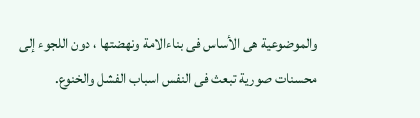والموضوعية هى الأساس فى بناءالامة ونهضتها ، دون اللجوء إلى محسنات صورية تبعث فى النفس اسباب الفشل والخنوع.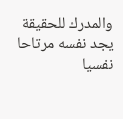والمدرك للحقيقة يجد نفسه مرتاحا نفسيا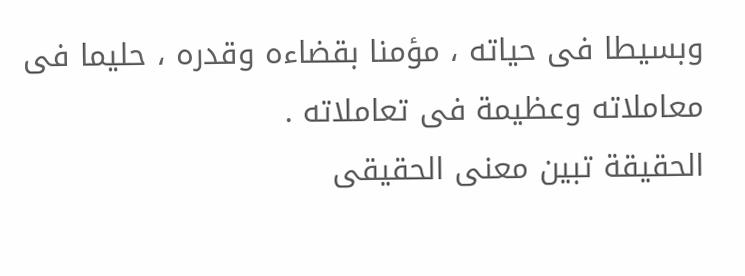وبسيطا فى حياته ، مؤمنا بقضاءه وقدره ، حليما فى معاملاته وعظيمة فى تعاملاته .
الحقيقة تبين معنى الحقيقى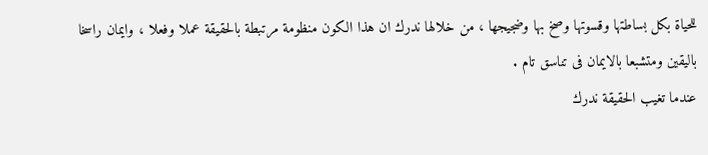للحياة بكل بساطتها وقسوتها وصخ بها وضجيجها ، من خلالها ندرك ان هذا الكون منظومة مرتبطة بالحقيقة عملا وفعلا ، وايمان راسخا باليقين ومتشبعا بالايمان فى تناسق تام .
عندما تغيب الحقيقة ندرك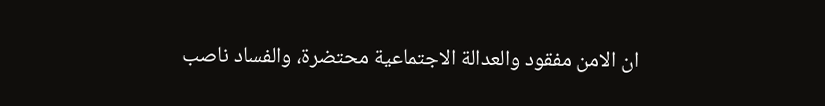ان الامن مفقود والعدالة الاجتماعية محتضرة، والفساد ناصب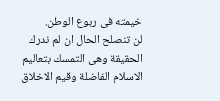خيمته فى ربوع الوطن.
لن تنصلح الحال ان لم ندرك الحقيقة وهى التمسك بتعاليم الاسلام الفاضلة وقيم الاخلاق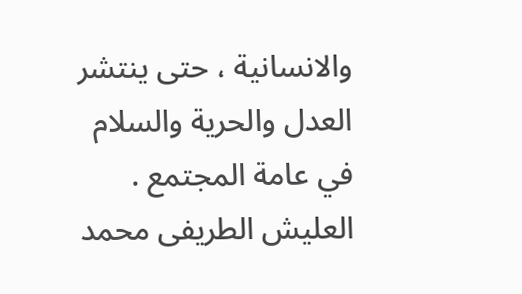والانسانية ، حتى ينتشر العدل والحرية والسلام في عامة المجتمع .
العليش الطريفى محمد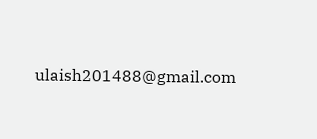ulaish201488@gmail.com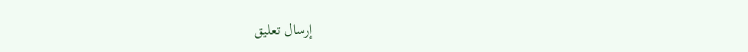إرسال تعليق